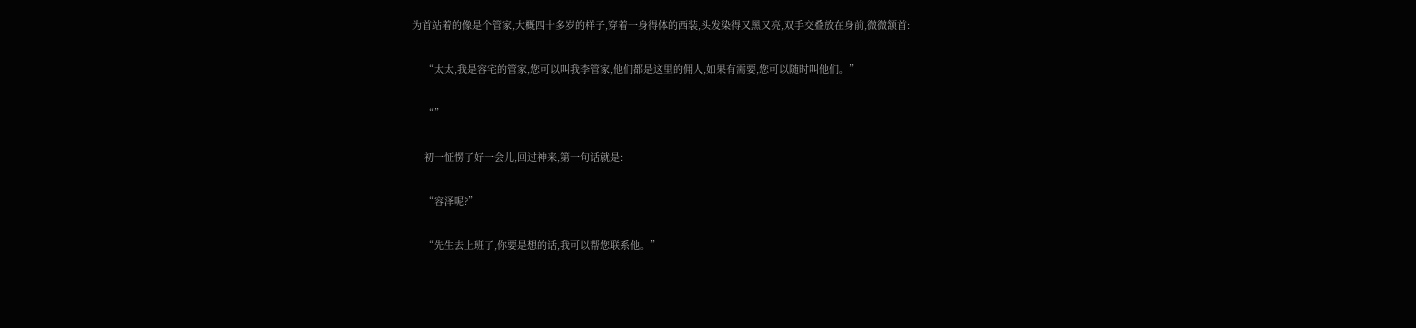为首站着的像是个管家,大概四十多岁的样子,穿着一身得体的西装,头发染得又黑又亮,双手交叠放在身前,微微颔首:

    “太太,我是容宅的管家,您可以叫我李管家,他们都是这里的佣人,如果有需要,您可以随时叫他们。”

    “”

    初一怔愣了好一会儿,回过神来,第一句话就是:

    “容泽呢?”

    “先生去上班了,你要是想的话,我可以帮您联系他。”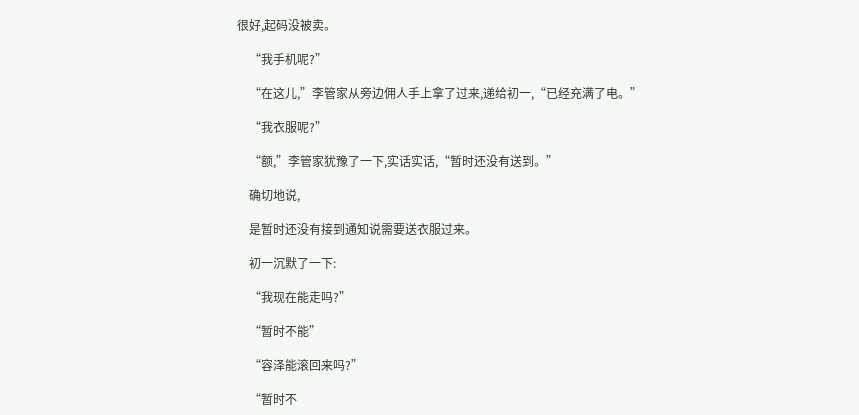很好,起码没被卖。

    “我手机呢?”

    “在这儿,”李管家从旁边佣人手上拿了过来,递给初一,“已经充满了电。”

    “我衣服呢?”

    “额,”李管家犹豫了一下,实话实话,“暂时还没有送到。”

    确切地说,

    是暂时还没有接到通知说需要送衣服过来。

    初一沉默了一下:

    “我现在能走吗?”

    “暂时不能”

    “容泽能滚回来吗?”

    “暂时不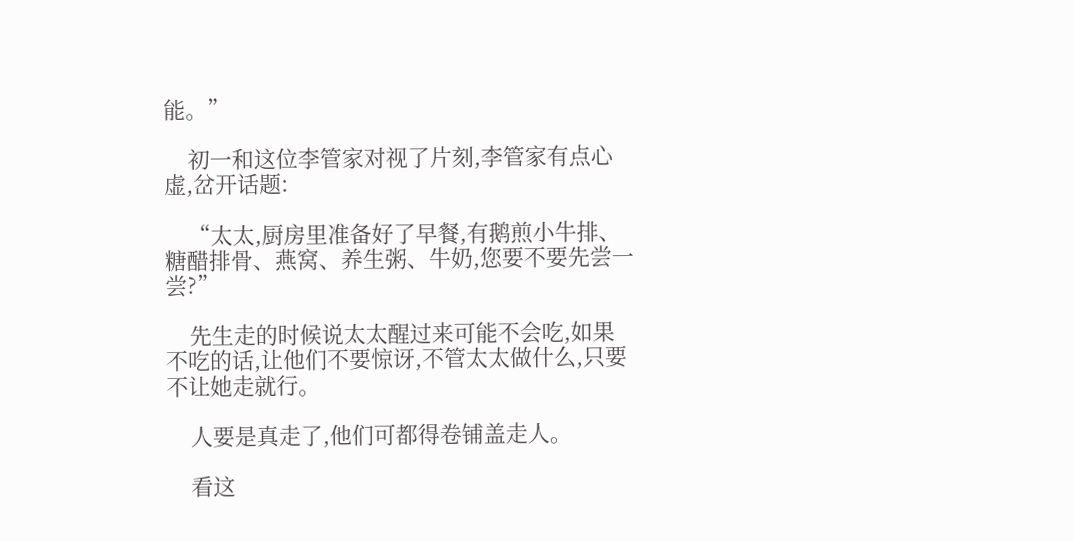能。”

    初一和这位李管家对视了片刻,李管家有点心虚,岔开话题:

    “太太,厨房里准备好了早餐,有鹅煎小牛排、糖醋排骨、燕窝、养生粥、牛奶,您要不要先尝一尝?”

    先生走的时候说太太醒过来可能不会吃,如果不吃的话,让他们不要惊讶,不管太太做什么,只要不让她走就行。

    人要是真走了,他们可都得卷铺盖走人。

    看这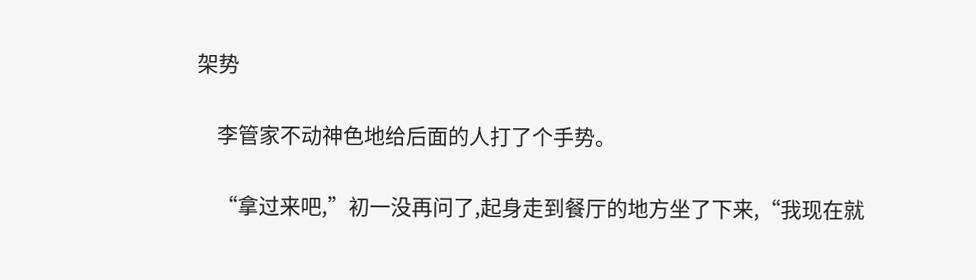架势

    李管家不动神色地给后面的人打了个手势。

    “拿过来吧,”初一没再问了,起身走到餐厅的地方坐了下来,“我现在就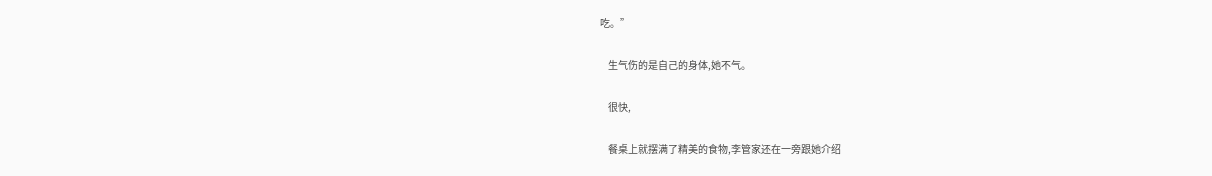吃。”

    生气伤的是自己的身体,她不气。

    很快,

    餐桌上就摆满了精美的食物,李管家还在一旁跟她介绍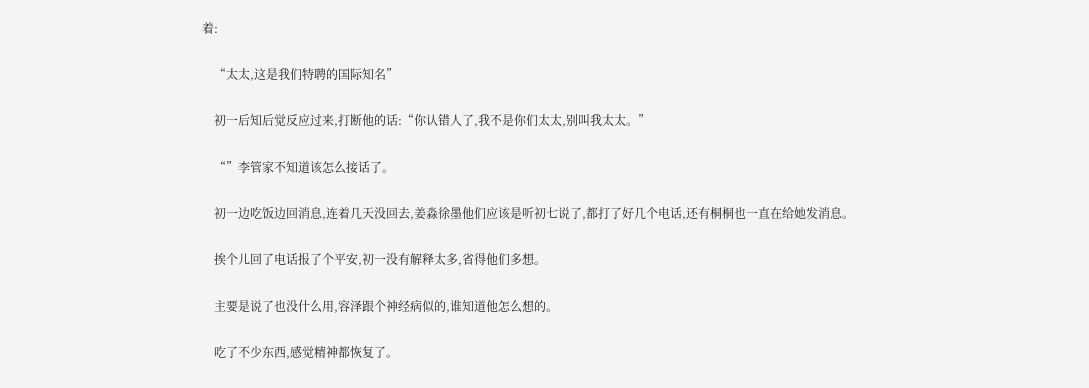着:

    “太太,这是我们特聘的国际知名”

    初一后知后觉反应过来,打断他的话:“你认错人了,我不是你们太太,别叫我太太。”

    “”李管家不知道该怎么接话了。

    初一边吃饭边回消息,连着几天没回去,姜淼徐墨他们应该是听初七说了,都打了好几个电话,还有桐桐也一直在给她发消息。

    挨个儿回了电话报了个平安,初一没有解释太多,省得他们多想。

    主要是说了也没什么用,容泽跟个神经病似的,谁知道他怎么想的。

    吃了不少东西,感觉精神都恢复了。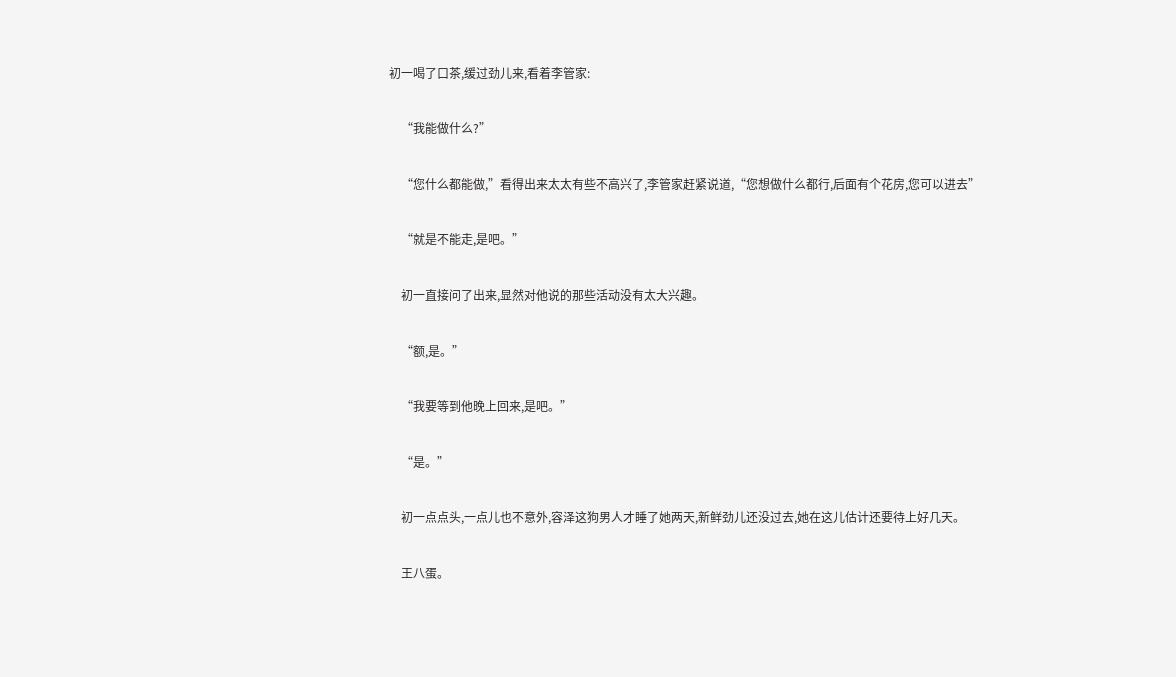初一喝了口茶,缓过劲儿来,看着李管家:

    “我能做什么?”

    “您什么都能做,”看得出来太太有些不高兴了,李管家赶紧说道,“您想做什么都行,后面有个花房,您可以进去”

    “就是不能走,是吧。”

    初一直接问了出来,显然对他说的那些活动没有太大兴趣。

    “额,是。”

    “我要等到他晚上回来,是吧。”

    “是。”

    初一点点头,一点儿也不意外,容泽这狗男人才睡了她两天,新鲜劲儿还没过去,她在这儿估计还要待上好几天。

    王八蛋。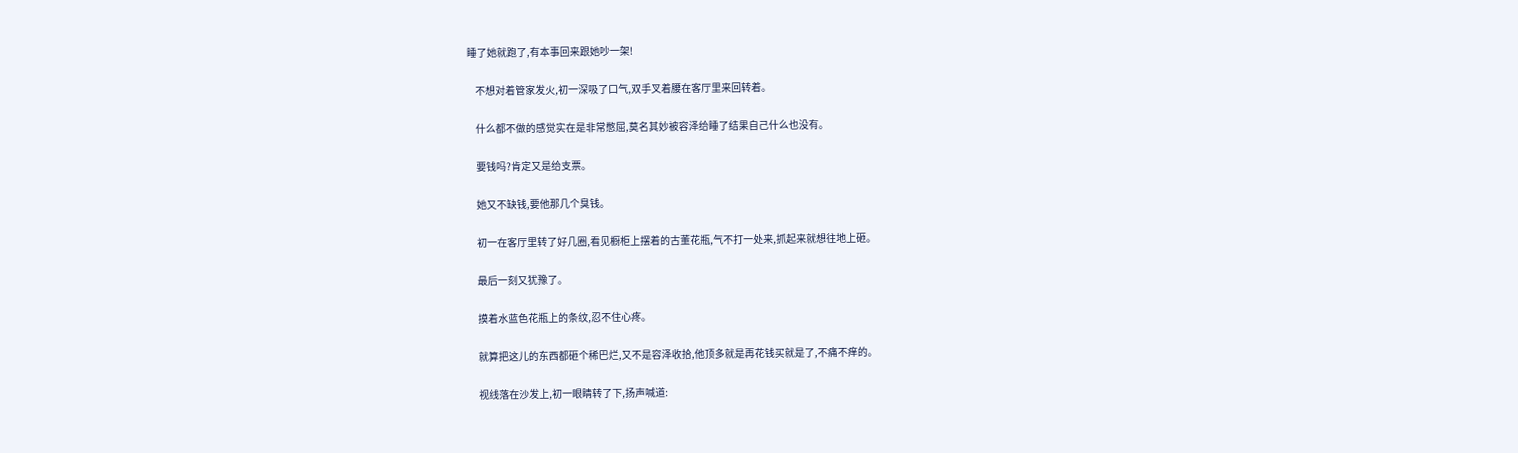睡了她就跑了,有本事回来跟她吵一架!

    不想对着管家发火,初一深吸了口气,双手叉着腰在客厅里来回转着。

    什么都不做的感觉实在是非常憋屈,莫名其妙被容泽给睡了结果自己什么也没有。

    要钱吗?肯定又是给支票。

    她又不缺钱,要他那几个臭钱。

    初一在客厅里转了好几圈,看见橱柜上摆着的古董花瓶,气不打一处来,抓起来就想往地上砸。

    最后一刻又犹豫了。

    摸着水蓝色花瓶上的条纹,忍不住心疼。

    就算把这儿的东西都砸个稀巴烂,又不是容泽收拾,他顶多就是再花钱买就是了,不痛不痒的。

    视线落在沙发上,初一眼睛转了下,扬声喊道: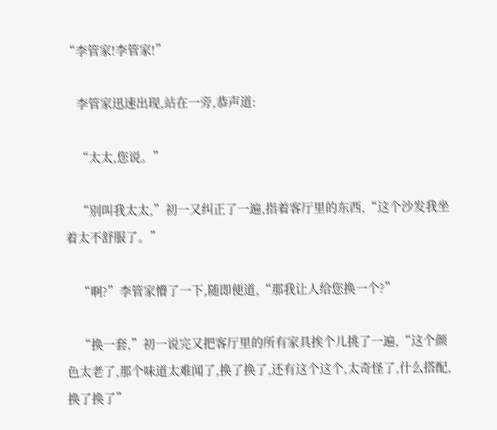“李管家!李管家!”

    李管家迅速出现,站在一旁,恭声道:

    “太太,您说。”

    “别叫我太太,”初一又纠正了一遍,指着客厅里的东西,“这个沙发我坐着太不舒服了。”

    “啊?”李管家懵了一下,随即便道,“那我让人给您换一个?”

    “换一套,”初一说完又把客厅里的所有家具挨个儿挑了一遍,“这个颜色太老了,那个味道太难闻了,换了换了,还有这个这个,太奇怪了,什么搭配,换了换了”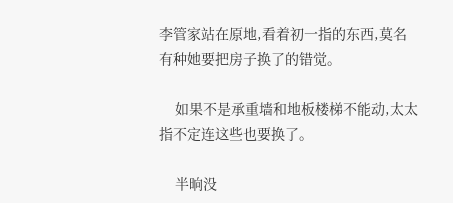李管家站在原地,看着初一指的东西,莫名有种她要把房子换了的错觉。

    如果不是承重墙和地板楼梯不能动,太太指不定连这些也要换了。

    半晌没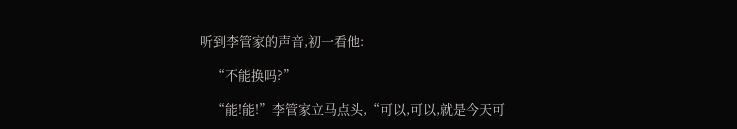听到李管家的声音,初一看他:

    “不能换吗?”

    “能!能!”李管家立马点头,“可以,可以,就是今天可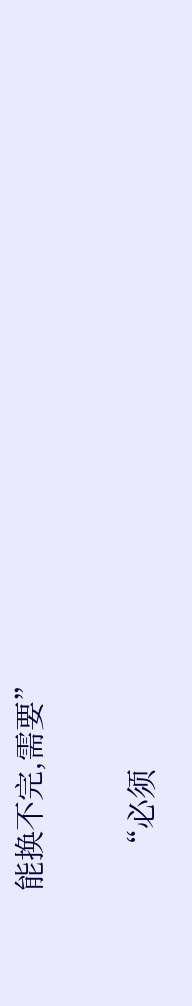能换不完,需要”

    “必须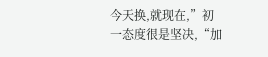今天换,就现在,”初一态度很是坚决,“加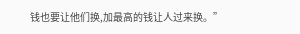钱也要让他们换,加最高的钱让人过来换。”